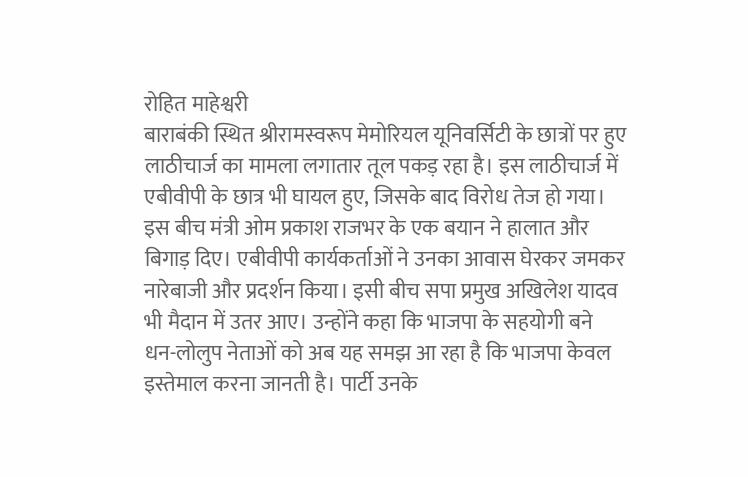रोहित माहेश्वरी
बाराबंकी स्थित श्रीरामस्वरूप मेमोरियल यूनिवर्सिटी के छात्रों पर हुए लाठीचार्ज का मामला लगातार तूल पकड़ रहा है। इस लाठीचार्ज में एबीवीपी के छात्र भी घायल हुए, जिसके बाद विरोध तेज हो गया। इस बीच मंत्री ओम प्रकाश राजभर के एक बयान ने हालात और बिगाड़ दिए। एबीवीपी कार्यकर्ताओं ने उनका आवास घेरकर जमकर नारेबाजी और प्रदर्शन किया। इसी बीच सपा प्रमुख अखिलेश यादव भी मैदान में उतर आए। उन्होंने कहा कि भाजपा के सहयोगी बने धन-लोलुप नेताओं को अब यह समझ आ रहा है कि भाजपा केवल इस्तेमाल करना जानती है। पार्टी उनके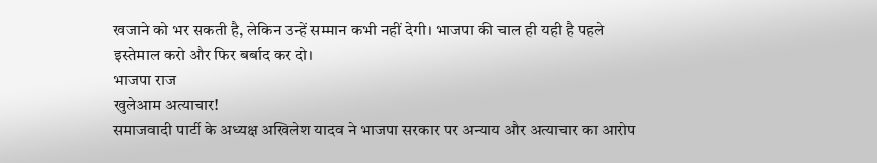खजाने को भर सकती है, लेकिन उन्हें सम्मान कभी नहीं देगी। भाजपा की चाल ही यही है पहले इस्तेमाल करो और फिर बर्बाद कर दो।
भाजपा राज
खुलेआम अत्याचार!
समाजवादी पार्टी के अध्यक्ष अखिलेश यादव ने भाजपा सरकार पर अन्याय और अत्याचार का आरोप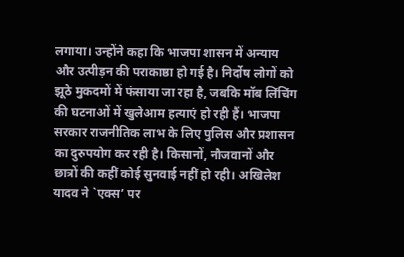लगाया। उन्होंने कहा कि भाजपा शासन में अन्याय और उत्पीड़न की पराकाष्ठा हो गई है। निर्दोष लोगों को झूठे मुकदमों में फंसाया जा रहा है, जबकि मॉब लिंचिंग की घटनाओं में खुलेआम हत्याएं हो रही हैं। भाजपा सरकार राजनीतिक लाभ के लिए पुलिस और प्रशासन का दुरुपयोग कर रही है। किसानों, नौजवानों और छात्रों की कहीं कोई सुनवाई नहीं हो रही। अखिलेश यादव ने `एक्स’ पर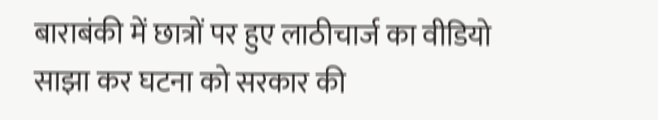बाराबंकी में छात्रों पर हुए लाठीचार्ज का वीडियो साझा कर घटना को सरकार की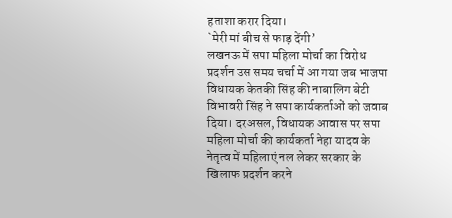हताशा करार दिया।
`मेरी मां बीच से फाड़ देंगी’
लखनऊ में सपा महिला मोर्चा का विरोध प्रदर्शन उस समय चर्चा में आ गया जब भाजपा विधायक केतकी सिंह की नाबालिग बेटी विभावरी सिंह ने सपा कार्यकर्ताओं को जवाब दिया। दरअसल, विधायक आवास पर सपा महिला मोर्चा की कार्यकर्ता नेहा यादव के नेतृत्व में महिलाएं नल लेकर सरकार के खिलाफ प्रदर्शन करने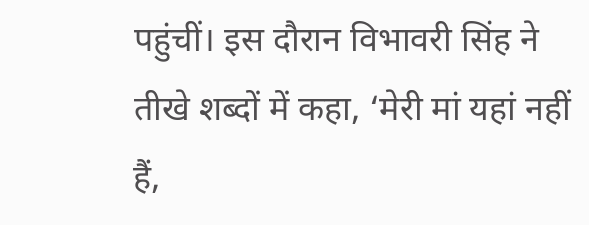पहुंचीं। इस दौरान विभावरी सिंह ने तीखे शब्दों में कहा, ‘मेरी मां यहां नहीं हैं,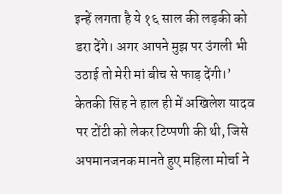इन्हें लगता है ये १६ साल की लड़की को डरा देंगे। अगर आपने मुझ पर उंगली भी उठाई तो मेरी मां बीच से फाड़ देंगी।’ केतकी सिंह ने हाल ही में अखिलेश यादव पर टोंटी को लेकर टिप्पणी की थी, जिसे अपमानजनक मानते हुए महिला मोर्चा ने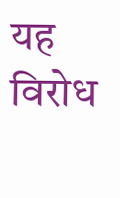यह विरोध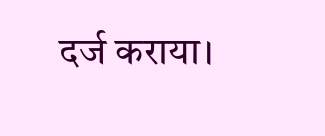दर्ज कराया।